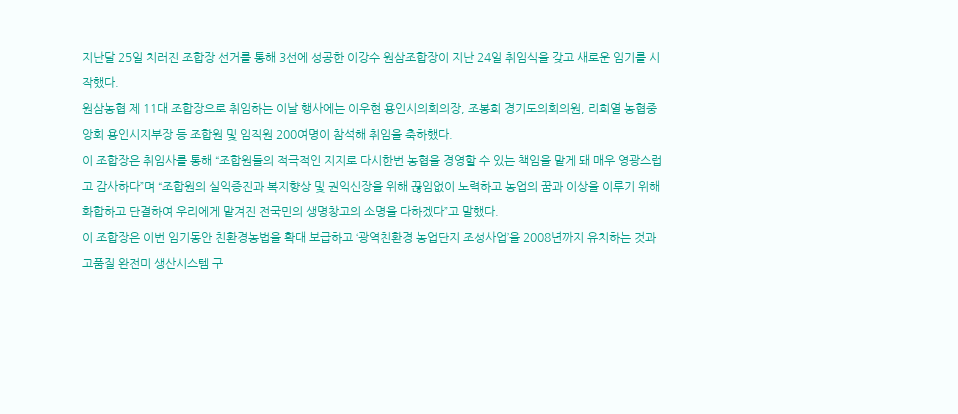지난달 25일 치러진 조합장 선거를 통해 3선에 성공한 이강수 원삼조합장이 지난 24일 취임식을 갖고 새로운 임기를 시작했다.
원삼농협 제 11대 조합장으로 취임하는 이날 행사에는 이우현 용인시의회의장, 조봉희 경기도의회의원, 리희열 농협중앙회 용인시지부장 등 조합원 및 임직원 200여명이 참석해 취임을 축하했다.
이 조합장은 취임사를 통해 “조합원들의 적극적인 지지로 다시한번 농협을 경영할 수 있는 책임을 맡게 돼 매우 영광스럽고 감사하다”며 “조합원의 실익증진과 복지향상 및 권익신장을 위해 끊임없이 노력하고 농업의 꿈과 이상을 이루기 위해 화합하고 단결하여 우리에게 맡겨진 전국민의 생명창고의 소명을 다하겠다”고 말했다.
이 조합장은 이번 임기동안 친환경농법을 확대 보급하고 ‘광역친환경 농업단지 조성사업’을 2008년까지 유치하는 것과 고품질 완전미 생산시스템 구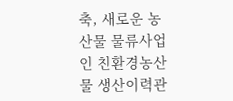축, 새로운 농산물 물류사업인 친환경농산물 생산이력관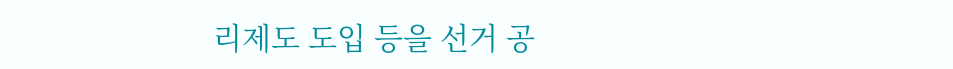리제도 도입 등을 선거 공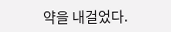약을 내걸었다.